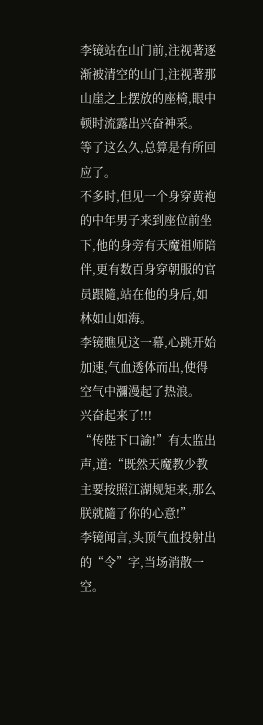李镜站在山门前,注视著逐渐被清空的山门,注视著那山崖之上摆放的座椅,眼中顿时流露出兴奋神采。
等了这么久,总算是有所回应了。
不多时,但见一个身穿黄袍的中年男子来到座位前坐下,他的身旁有天魔祖师陪伴,更有数百身穿朝服的官员跟隨,站在他的身后,如林如山如海。
李镜瞧见这一幕,心跳开始加速,气血透体而出,使得空气中瀰漫起了热浪。
兴奋起来了!!!
“传陛下口諭!”有太监出声,道:“既然天魔教少教主要按照江湖规矩来,那么朕就隨了你的心意!”
李镜闻言,头顶气血投射出的“令”字,当场消散一空。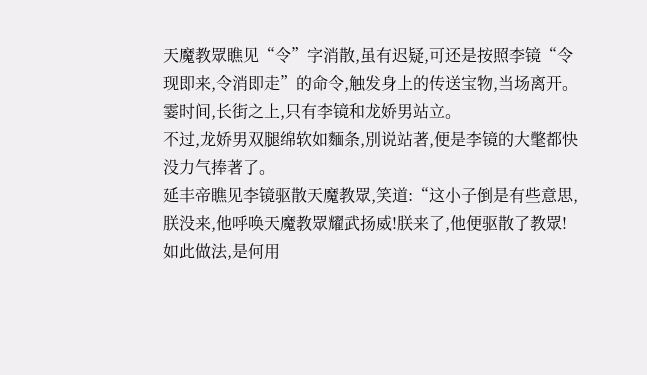天魔教眾瞧见“令”字消散,虽有迟疑,可还是按照李镜“令现即来,令消即走”的命令,触发身上的传送宝物,当场离开。
霎时间,长街之上,只有李镜和龙娇男站立。
不过,龙娇男双腿绵软如麵条,別说站著,便是李镜的大氅都快没力气捧著了。
延丰帝瞧见李镜驱散天魔教眾,笑道:“这小子倒是有些意思,朕没来,他呼唤天魔教眾耀武扬威!朕来了,他便驱散了教眾!如此做法,是何用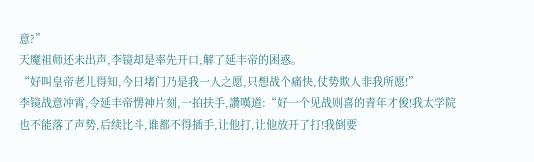意?”
天魔祖师还未出声,李镜却是率先开口,解了延丰帝的困惑。
“好叫皇帝老儿得知,今日堵门乃是我一人之愿,只想战个痛快,仗势欺人非我所愿!”
李镜战意冲霄,令延丰帝愣神片刻,一拍扶手,讚嘆道:“好一个见战则喜的青年才俊!我太学院也不能落了声势,后续比斗,谁都不得插手,让他打,让他放开了打!我倒要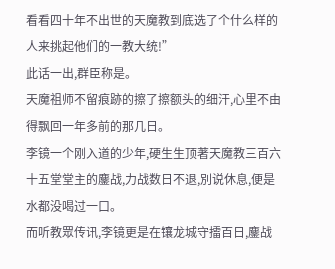看看四十年不出世的天魔教到底选了个什么样的人来挑起他们的一教大统!”
此话一出,群臣称是。
天魔祖师不留痕跡的擦了擦额头的细汗,心里不由得飘回一年多前的那几日。
李镜一个刚入道的少年,硬生生顶著天魔教三百六十五堂堂主的鏖战,力战数日不退,別说休息,便是水都没喝过一口。
而听教眾传讯,李镜更是在镶龙城守擂百日,鏖战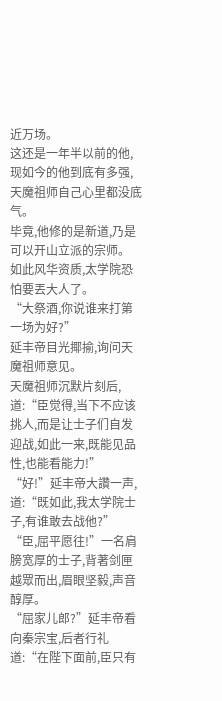近万场。
这还是一年半以前的他,现如今的他到底有多强,天魔祖师自己心里都没底气。
毕竟,他修的是新道,乃是可以开山立派的宗师。
如此风华资质,太学院恐怕要丟大人了。
“大祭酒,你说谁来打第一场为好?”
延丰帝目光揶揄,询问天魔祖师意见。
天魔祖师沉默片刻后,道:“臣觉得,当下不应该挑人,而是让士子们自发迎战,如此一来,既能见品性,也能看能力!”
“好!”延丰帝大讚一声,道:“既如此,我太学院士子,有谁敢去战他?”
“臣,屈平愿往!”一名肩膀宽厚的士子,背著剑匣越眾而出,眉眼坚毅,声音醇厚。
“屈家儿郎?”延丰帝看向秦宗宝,后者行礼道:“在陛下面前,臣只有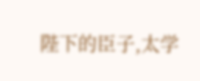陛下的臣子,太学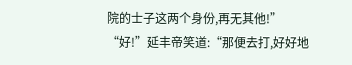院的士子这两个身份,再无其他!”
“好!”延丰帝笑道:“那便去打,好好地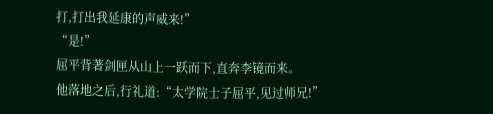打,打出我延康的声威来!”
“是!”
屈平背著剑匣从山上一跃而下,直奔李镜而来。
他落地之后,行礼道:“太学院士子屈平,见过师兄!”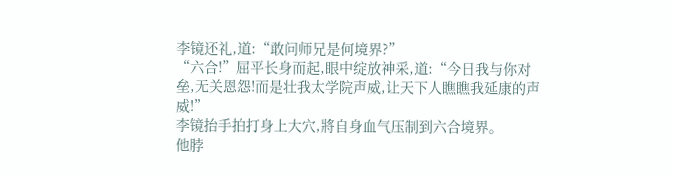李镜还礼,道:“敢问师兄是何境界?”
“六合!”屈平长身而起,眼中绽放神采,道:“今日我与你对垒,无关恩怨!而是壮我太学院声威,让天下人瞧瞧我延康的声威!”
李镜抬手拍打身上大穴,將自身血气压制到六合境界。
他脖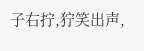子右拧,狞笑出声,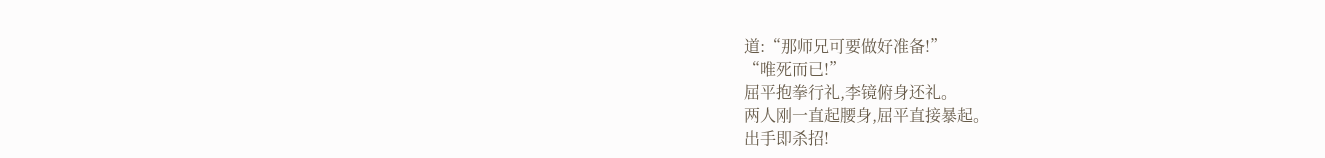道:“那师兄可要做好准备!”
“唯死而已!”
屈平抱拳行礼,李镜俯身还礼。
两人刚一直起腰身,屈平直接暴起。
出手即杀招!